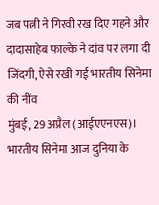जब पत्नी ने गिरवी रख दिए गहने और दादासाहेब फाल्के ने दांव पर लगा दी जिंदगी, ऐसे रखी गई भारतीय सिनेमा की नींव
मुंबई, 29 अप्रैल (आईएएनएस)। भारतीय सिनेमा आज दुनिया के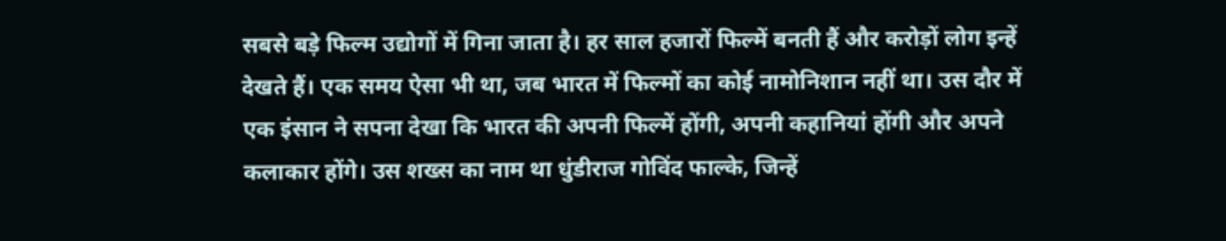सबसे बड़े फिल्म उद्योगों में गिना जाता है। हर साल हजारों फिल्में बनती हैं और करोड़ों लोग इन्हें देखते हैं। एक समय ऐसा भी था, जब भारत में फिल्मों का कोई नामोनिशान नहीं था। उस दौर में एक इंसान ने सपना देखा कि भारत की अपनी फिल्में होंगी, अपनी कहानियां होंगी और अपने कलाकार होंगे। उस शख्स का नाम था धुंडीराज गोविंद फाल्के, जिन्हें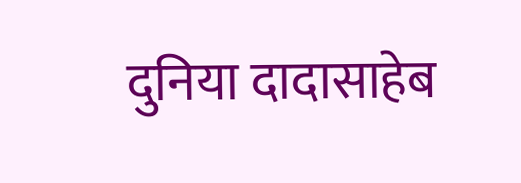दुनिया दादासाहेब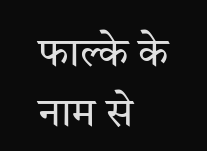फाल्के के नाम से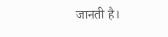जानती है।